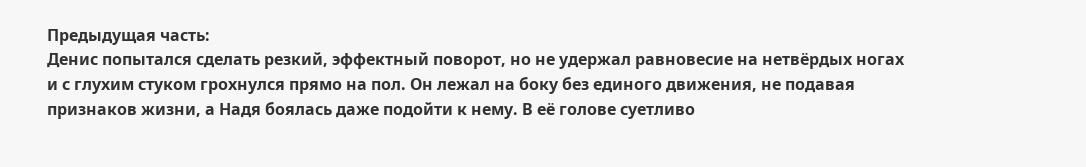Предыдущая часть:
Денис попытался сделать резкий, эффектный поворот, но не удержал равновесие на нетвёрдых ногах и с глухим стуком грохнулся прямо на пол. Он лежал на боку без единого движения, не подавая признаков жизни, а Надя боялась даже подойти к нему. В её голове суетливо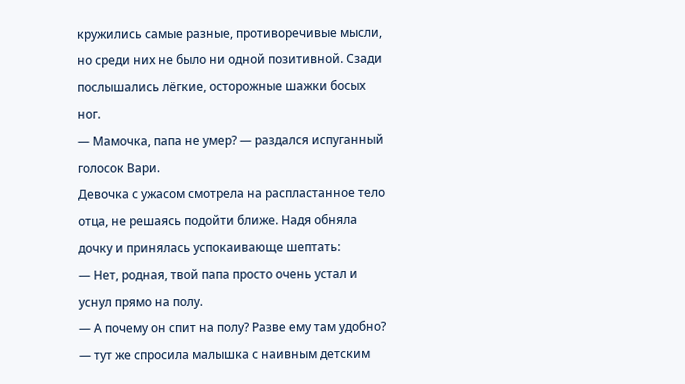кружились самые разные, противоречивые мысли, но среди них не было ни одной позитивной. Сзади послышались лёгкие, осторожные шажки босых ног.
— Мамочка, папа не умер? — раздался испуганный голосок Вари.
Девочка с ужасом смотрела на распластанное тело отца, не решаясь подойти ближе. Надя обняла дочку и принялась успокаивающе шептать:
— Нет, родная, твой папа просто очень устал и уснул прямо на полу.
— А почему он спит на полу? Разве ему там удобно? — тут же спросила малышка с наивным детским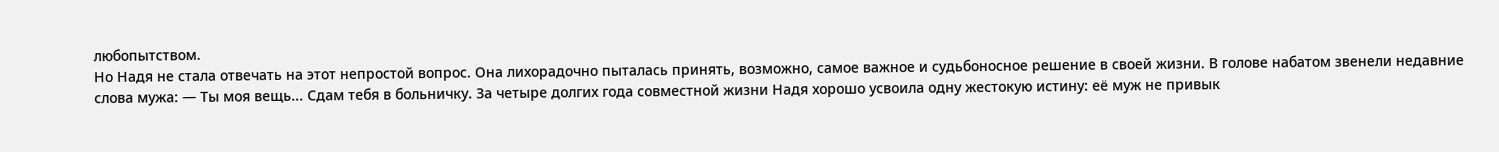любопытством.
Но Надя не стала отвечать на этот непростой вопрос. Она лихорадочно пыталась принять, возможно, самое важное и судьбоносное решение в своей жизни. В голове набатом звенели недавние слова мужа: — Ты моя вещь... Сдам тебя в больничку. За четыре долгих года совместной жизни Надя хорошо усвоила одну жестокую истину: её муж не привык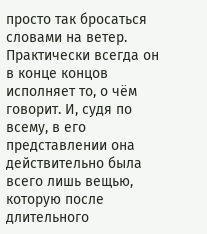просто так бросаться словами на ветер. Практически всегда он в конце концов исполняет то, о чём говорит. И, судя по всему, в его представлении она действительно была всего лишь вещью, которую после длительного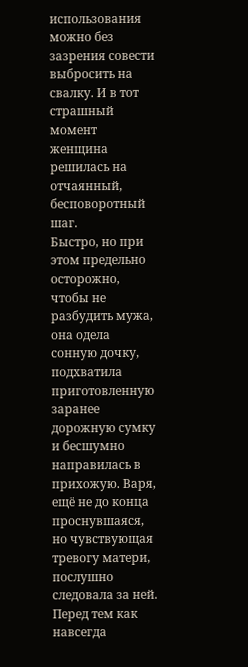использования можно без зазрения совести выбросить на свалку. И в тот страшный момент женщина решилась на отчаянный, бесповоротный шаг.
Быстро, но при этом предельно осторожно, чтобы не разбудить мужа, она одела сонную дочку, подхватила приготовленную заранее дорожную сумку и бесшумно направилась в прихожую. Варя, ещё не до конца проснувшаяся, но чувствующая тревогу матери, послушно следовала за ней. Перед тем как навсегда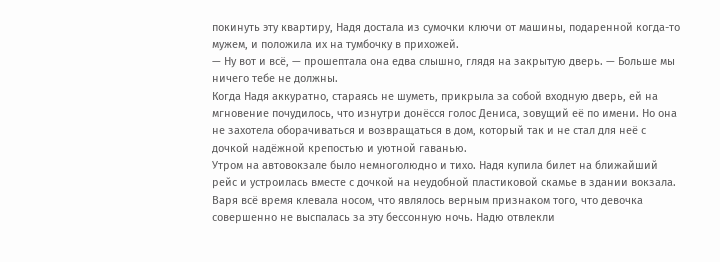покинуть эту квартиру, Надя достала из сумочки ключи от машины, подаренной когда-то мужем, и положила их на тумбочку в прихожей.
— Ну вот и всё, — прошептала она едва слышно, глядя на закрытую дверь. — Больше мы ничего тебе не должны.
Когда Надя аккуратно, стараясь не шуметь, прикрыла за собой входную дверь, ей на мгновение почудилось, что изнутри донёсся голос Дениса, зовущий её по имени. Но она не захотела оборачиваться и возвращаться в дом, который так и не стал для неё с дочкой надёжной крепостью и уютной гаванью.
Утром на автовокзале было немноголюдно и тихо. Надя купила билет на ближайший рейс и устроилась вместе с дочкой на неудобной пластиковой скамье в здании вокзала. Варя всё время клевала носом, что являлось верным признаком того, что девочка совершенно не выспалась за эту бессонную ночь. Надю отвлекли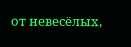от невесёлых,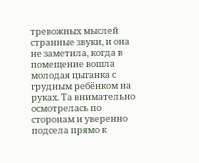тревожных мыслей странные звуки, и она не заметила, когда в помещение вошла молодая цыганка с грудным ребёнком на руках. Та внимательно осмотрелась по сторонам и уверенно подсела прямо к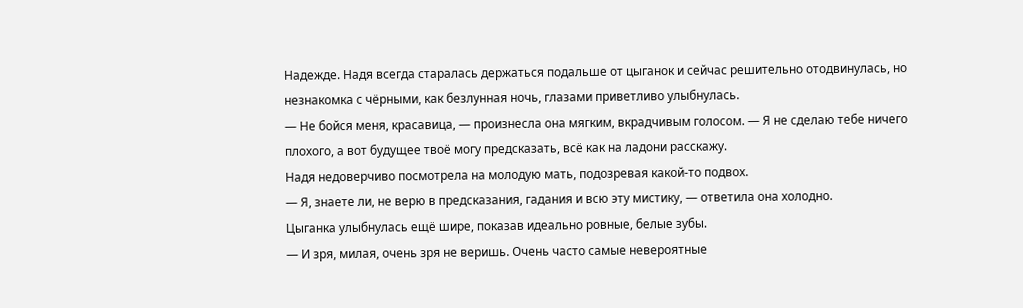Надежде. Надя всегда старалась держаться подальше от цыганок и сейчас решительно отодвинулась, но незнакомка с чёрными, как безлунная ночь, глазами приветливо улыбнулась.
— Не бойся меня, красавица, — произнесла она мягким, вкрадчивым голосом. — Я не сделаю тебе ничего плохого, а вот будущее твоё могу предсказать, всё как на ладони расскажу.
Надя недоверчиво посмотрела на молодую мать, подозревая какой-то подвох.
— Я, знаете ли, не верю в предсказания, гадания и всю эту мистику, — ответила она холодно.
Цыганка улыбнулась ещё шире, показав идеально ровные, белые зубы.
— И зря, милая, очень зря не веришь. Очень часто самые невероятные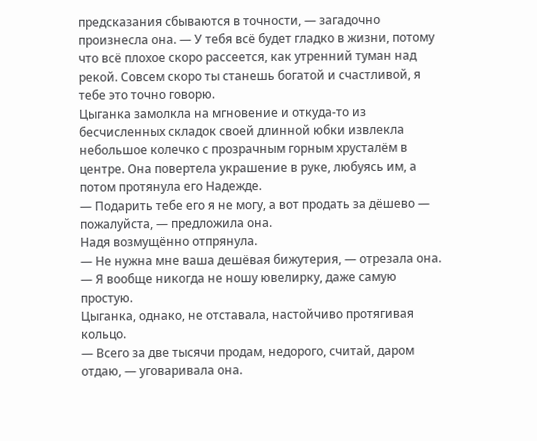предсказания сбываются в точности, — загадочно произнесла она. — У тебя всё будет гладко в жизни, потому что всё плохое скоро рассеется, как утренний туман над рекой. Совсем скоро ты станешь богатой и счастливой, я тебе это точно говорю.
Цыганка замолкла на мгновение и откуда-то из бесчисленных складок своей длинной юбки извлекла небольшое колечко с прозрачным горным хрусталём в центре. Она повертела украшение в руке, любуясь им, а потом протянула его Надежде.
— Подарить тебе его я не могу, а вот продать за дёшево — пожалуйста, — предложила она.
Надя возмущённо отпрянула.
— Не нужна мне ваша дешёвая бижутерия, — отрезала она. — Я вообще никогда не ношу ювелирку, даже самую простую.
Цыганка, однако, не отставала, настойчиво протягивая кольцо.
— Всего за две тысячи продам, недорого, считай, даром отдаю, — уговаривала она.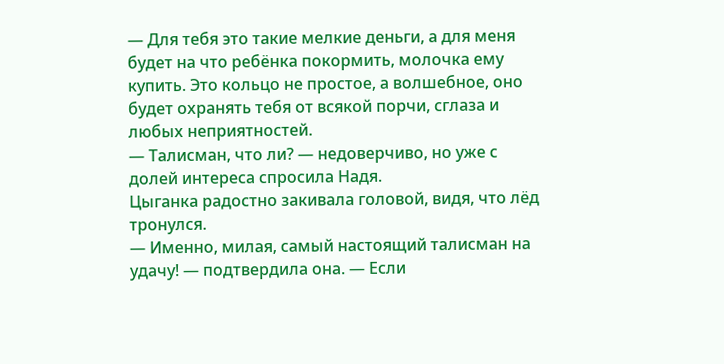— Для тебя это такие мелкие деньги, а для меня будет на что ребёнка покормить, молочка ему купить. Это кольцо не простое, а волшебное, оно будет охранять тебя от всякой порчи, сглаза и любых неприятностей.
— Талисман, что ли? — недоверчиво, но уже с долей интереса спросила Надя.
Цыганка радостно закивала головой, видя, что лёд тронулся.
— Именно, милая, самый настоящий талисман на удачу! — подтвердила она. — Если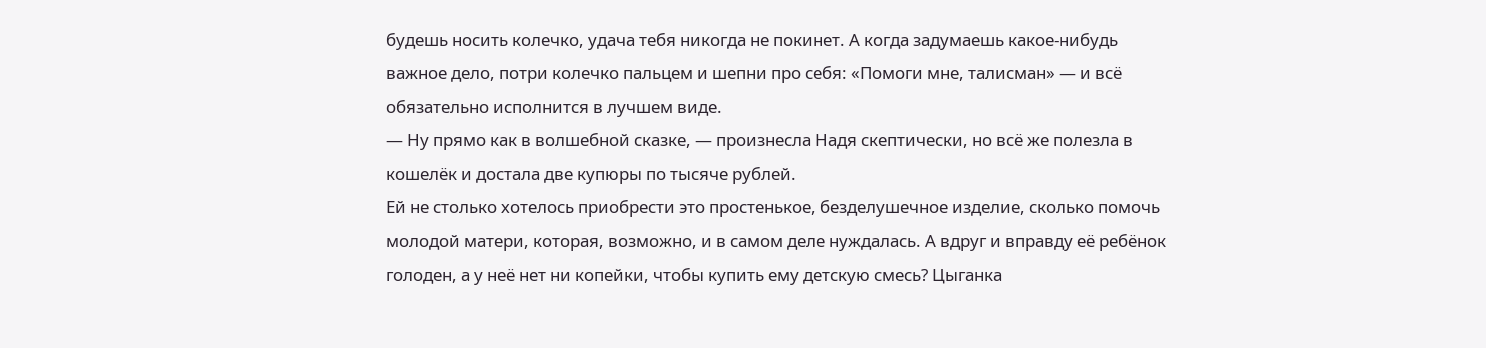будешь носить колечко, удача тебя никогда не покинет. А когда задумаешь какое-нибудь важное дело, потри колечко пальцем и шепни про себя: «Помоги мне, талисман» — и всё обязательно исполнится в лучшем виде.
— Ну прямо как в волшебной сказке, — произнесла Надя скептически, но всё же полезла в кошелёк и достала две купюры по тысяче рублей.
Ей не столько хотелось приобрести это простенькое, безделушечное изделие, сколько помочь молодой матери, которая, возможно, и в самом деле нуждалась. А вдруг и вправду её ребёнок голоден, а у неё нет ни копейки, чтобы купить ему детскую смесь? Цыганка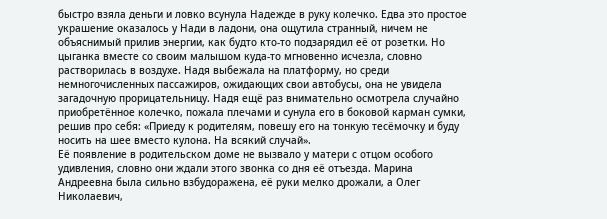быстро взяла деньги и ловко всунула Надежде в руку колечко. Едва это простое украшение оказалось у Нади в ладони, она ощутила странный, ничем не объяснимый прилив энергии, как будто кто-то подзарядил её от розетки. Но цыганка вместе со своим малышом куда-то мгновенно исчезла, словно растворилась в воздухе. Надя выбежала на платформу, но среди немногочисленных пассажиров, ожидающих свои автобусы, она не увидела загадочную прорицательницу. Надя ещё раз внимательно осмотрела случайно приобретённое колечко, пожала плечами и сунула его в боковой карман сумки, решив про себя: «Приеду к родителям, повешу его на тонкую тесёмочку и буду носить на шее вместо кулона. На всякий случай».
Её появление в родительском доме не вызвало у матери с отцом особого удивления, словно они ждали этого звонка со дня её отъезда. Марина Андреевна была сильно взбудоражена, её руки мелко дрожали, а Олег Николаевич,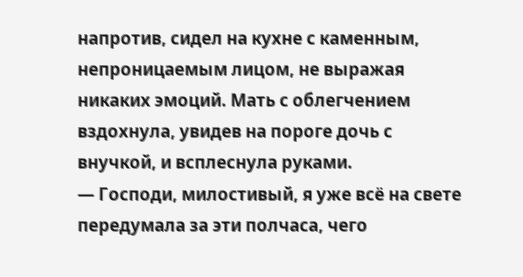напротив, сидел на кухне с каменным, непроницаемым лицом, не выражая никаких эмоций. Мать с облегчением вздохнула, увидев на пороге дочь с внучкой, и всплеснула руками.
— Господи, милостивый, я уже всё на свете передумала за эти полчаса, чего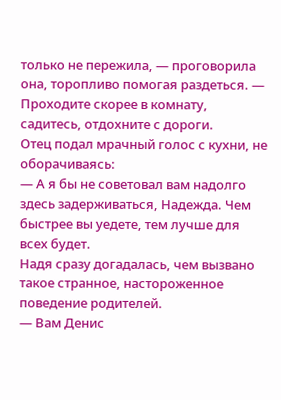только не пережила, — проговорила она, торопливо помогая раздеться. — Проходите скорее в комнату, садитесь, отдохните с дороги.
Отец подал мрачный голос с кухни, не оборачиваясь:
— А я бы не советовал вам надолго здесь задерживаться, Надежда. Чем быстрее вы уедете, тем лучше для всех будет.
Надя сразу догадалась, чем вызвано такое странное, настороженное поведение родителей.
— Вам Денис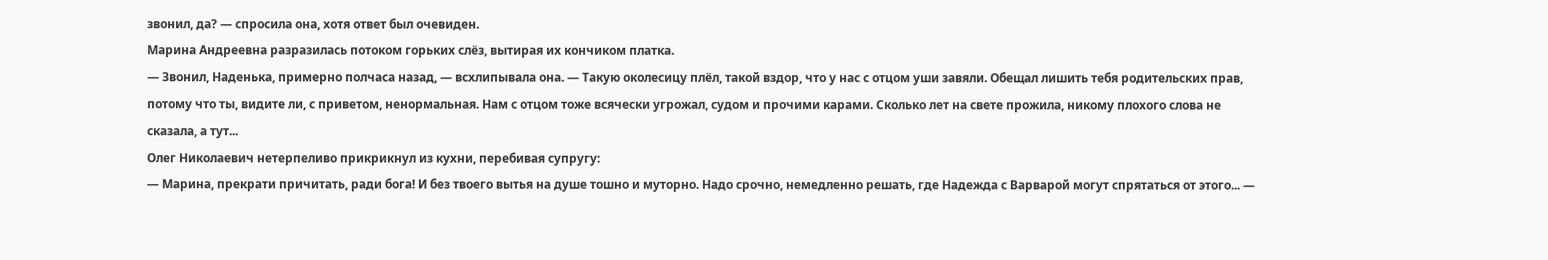звонил, да? — спросила она, хотя ответ был очевиден.
Марина Андреевна разразилась потоком горьких слёз, вытирая их кончиком платка.
— Звонил, Наденька, примерно полчаса назад, — всхлипывала она. — Такую околесицу плёл, такой вздор, что у нас с отцом уши завяли. Обещал лишить тебя родительских прав, потому что ты, видите ли, с приветом, ненормальная. Нам с отцом тоже всячески угрожал, судом и прочими карами. Сколько лет на свете прожила, никому плохого слова не сказала, а тут...
Олег Николаевич нетерпеливо прикрикнул из кухни, перебивая супругу:
— Марина, прекрати причитать, ради бога! И без твоего вытья на душе тошно и муторно. Надо срочно, немедленно решать, где Надежда с Варварой могут спрятаться от этого... —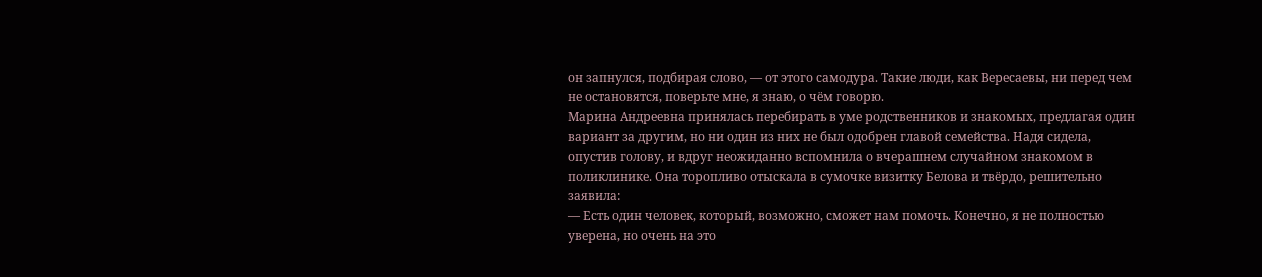он запнулся, подбирая слово, — от этого самодура. Такие люди, как Вересаевы, ни перед чем не остановятся, поверьте мне, я знаю, о чём говорю.
Марина Андреевна принялась перебирать в уме родственников и знакомых, предлагая один вариант за другим, но ни один из них не был одобрен главой семейства. Надя сидела, опустив голову, и вдруг неожиданно вспомнила о вчерашнем случайном знакомом в поликлинике. Она торопливо отыскала в сумочке визитку Белова и твёрдо, решительно заявила:
— Есть один человек, который, возможно, сможет нам помочь. Конечно, я не полностью уверена, но очень на это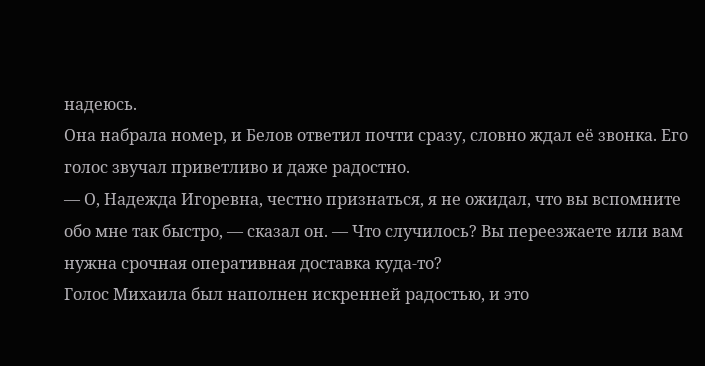надеюсь.
Она набрала номер, и Белов ответил почти сразу, словно ждал её звонка. Его голос звучал приветливо и даже радостно.
— О, Надежда Игоревна, честно признаться, я не ожидал, что вы вспомните обо мне так быстро, — сказал он. — Что случилось? Вы переезжаете или вам нужна срочная оперативная доставка куда-то?
Голос Михаила был наполнен искренней радостью, и это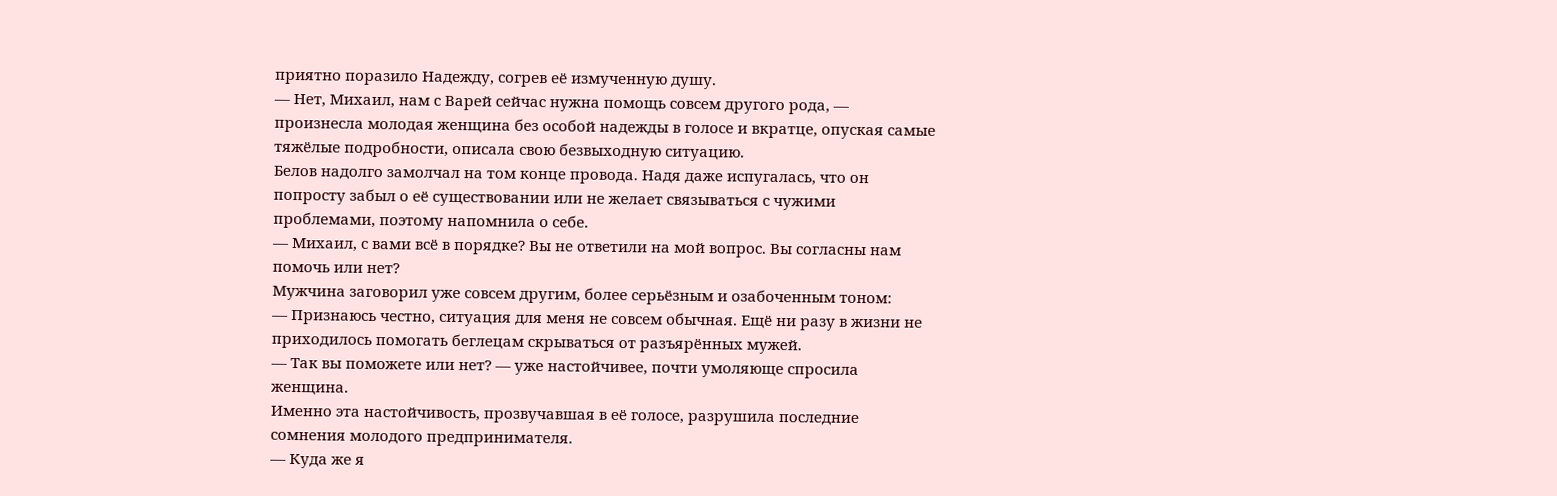приятно поразило Надежду, согрев её измученную душу.
— Нет, Михаил, нам с Варей сейчас нужна помощь совсем другого рода, — произнесла молодая женщина без особой надежды в голосе и вкратце, опуская самые тяжёлые подробности, описала свою безвыходную ситуацию.
Белов надолго замолчал на том конце провода. Надя даже испугалась, что он попросту забыл о её существовании или не желает связываться с чужими проблемами, поэтому напомнила о себе.
— Михаил, с вами всё в порядке? Вы не ответили на мой вопрос. Вы согласны нам помочь или нет?
Мужчина заговорил уже совсем другим, более серьёзным и озабоченным тоном:
— Признаюсь честно, ситуация для меня не совсем обычная. Ещё ни разу в жизни не приходилось помогать беглецам скрываться от разъярённых мужей.
— Так вы поможете или нет? — уже настойчивее, почти умоляюще спросила женщина.
Именно эта настойчивость, прозвучавшая в её голосе, разрушила последние сомнения молодого предпринимателя.
— Куда же я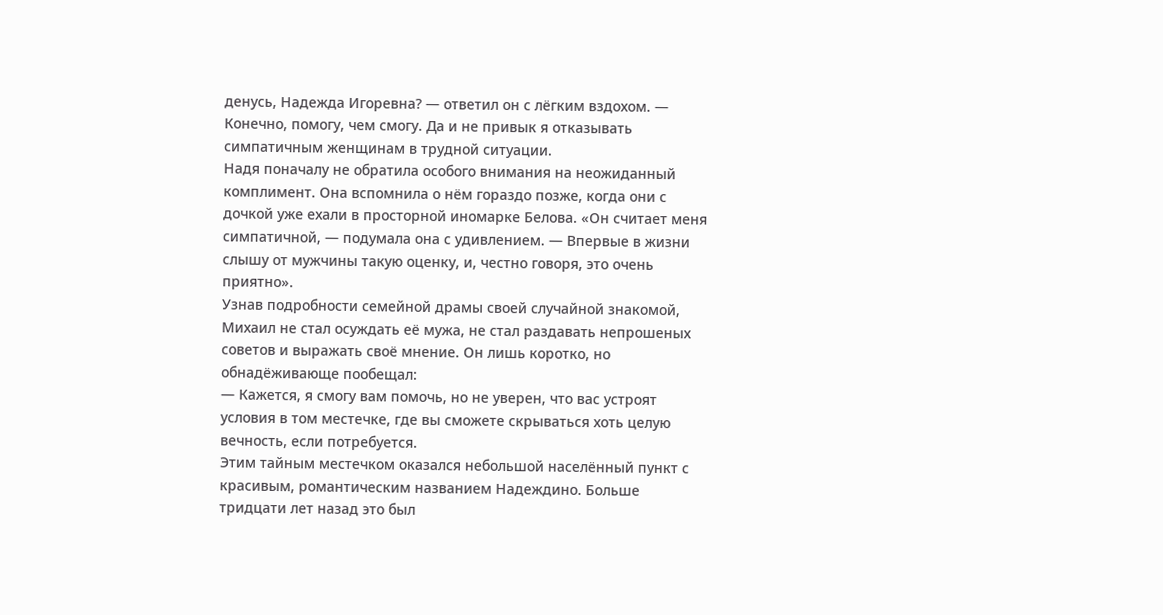денусь, Надежда Игоревна? — ответил он с лёгким вздохом. — Конечно, помогу, чем смогу. Да и не привык я отказывать симпатичным женщинам в трудной ситуации.
Надя поначалу не обратила особого внимания на неожиданный комплимент. Она вспомнила о нём гораздо позже, когда они с дочкой уже ехали в просторной иномарке Белова. «Он считает меня симпатичной, — подумала она с удивлением. — Впервые в жизни слышу от мужчины такую оценку, и, честно говоря, это очень приятно».
Узнав подробности семейной драмы своей случайной знакомой, Михаил не стал осуждать её мужа, не стал раздавать непрошеных советов и выражать своё мнение. Он лишь коротко, но обнадёживающе пообещал:
— Кажется, я смогу вам помочь, но не уверен, что вас устроят условия в том местечке, где вы сможете скрываться хоть целую вечность, если потребуется.
Этим тайным местечком оказался небольшой населённый пункт с красивым, романтическим названием Надеждино. Больше тридцати лет назад это был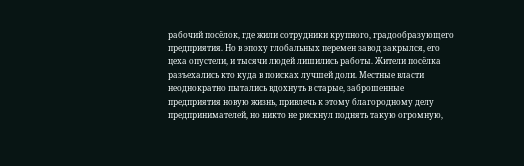рабочий посёлок, где жили сотрудники крупного, градообразующего предприятия. Но в эпоху глобальных перемен завод закрылся, его цеха опустели, и тысячи людей лишились работы. Жители посёлка разъехались кто куда в поисках лучшей доли. Местные власти неоднократно пытались вдохнуть в старые, заброшенные предприятия новую жизнь, привлечь к этому благородному делу предпринимателей, но никто не рискнул поднять такую огромную,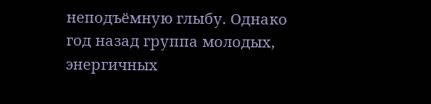неподъёмную глыбу. Однако год назад группа молодых, энергичных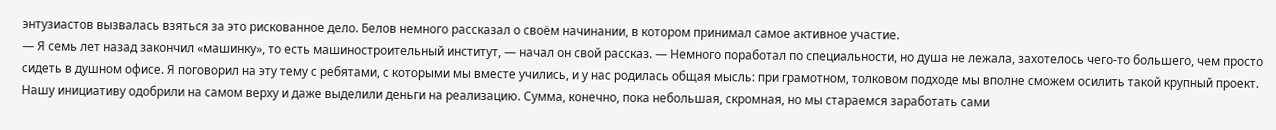энтузиастов вызвалась взяться за это рискованное дело. Белов немного рассказал о своём начинании, в котором принимал самое активное участие.
— Я семь лет назад закончил «машинку», то есть машиностроительный институт, — начал он свой рассказ. — Немного поработал по специальности, но душа не лежала, захотелось чего-то большего, чем просто сидеть в душном офисе. Я поговорил на эту тему с ребятами, с которыми мы вместе учились, и у нас родилась общая мысль: при грамотном, толковом подходе мы вполне сможем осилить такой крупный проект. Нашу инициативу одобрили на самом верху и даже выделили деньги на реализацию. Сумма, конечно, пока небольшая, скромная, но мы стараемся заработать сами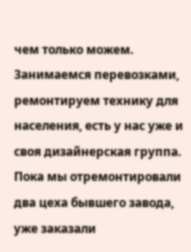чем только можем. Занимаемся перевозками, ремонтируем технику для населения, есть у нас уже и своя дизайнерская группа. Пока мы отремонтировали два цеха бывшего завода, уже заказали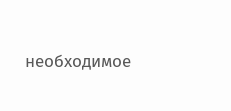необходимое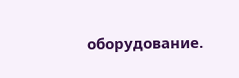оборудование.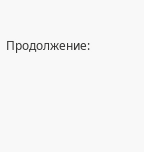Продолжение: